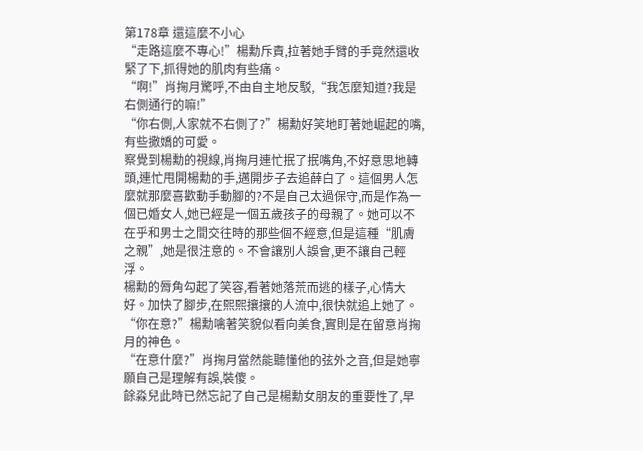第178章 還這麼不小心
“走路這麼不專心!”楊勳斥責,拉著她手臂的手竟然還收緊了下,抓得她的肌肉有些痛。
“啊!”肖掬月驚呼,不由自主地反駁,“我怎麼知道?我是右側通行的嘛!”
“你右側,人家就不右側了?”楊勳好笑地盯著她崛起的嘴,有些撒嬌的可愛。
察覺到楊勳的視線,肖掬月連忙抿了抿嘴角,不好意思地轉頭,連忙甩開楊勳的手,邁開步子去追薛白了。這個男人怎麼就那麼喜歡動手動腳的?不是自己太過保守,而是作為一個已婚女人,她已經是一個五歲孩子的母親了。她可以不在乎和男士之間交往時的那些個不經意,但是這種“肌膚之親”,她是很注意的。不會讓別人誤會,更不讓自己輕浮。
楊勳的脣角勾起了笑容,看著她落荒而逃的樣子,心情大好。加快了腳步,在熙熙攘攘的人流中,很快就追上她了。
“你在意?”楊勳噙著笑貌似看向美食,實則是在留意肖掬月的神色。
“在意什麼?”肖掬月當然能聽懂他的弦外之音,但是她寧願自己是理解有誤,裝傻。
餘淼兒此時已然忘記了自己是楊勳女朋友的重要性了,早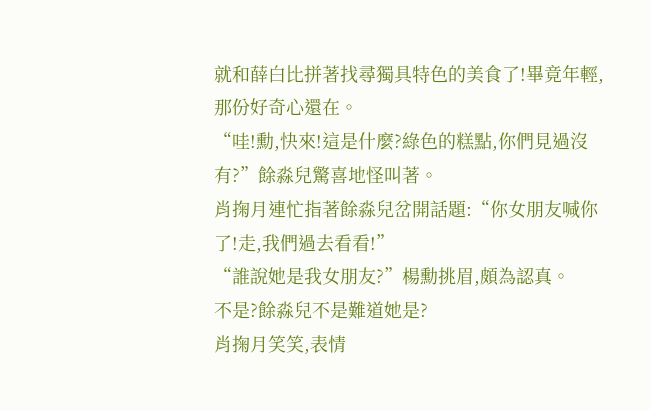就和薛白比拼著找尋獨具特色的美食了!畢竟年輕,那份好奇心還在。
“哇!勳,快來!這是什麼?綠色的糕點,你們見過沒有?”餘淼兒驚喜地怪叫著。
肖掬月連忙指著餘淼兒岔開話題:“你女朋友喊你了!走,我們過去看看!”
“誰說她是我女朋友?”楊勳挑眉,頗為認真。
不是?餘淼兒不是難道她是?
肖掬月笑笑,表情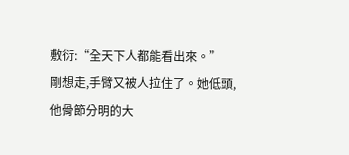敷衍:“全天下人都能看出來。”
剛想走,手臂又被人拉住了。她低頭,他骨節分明的大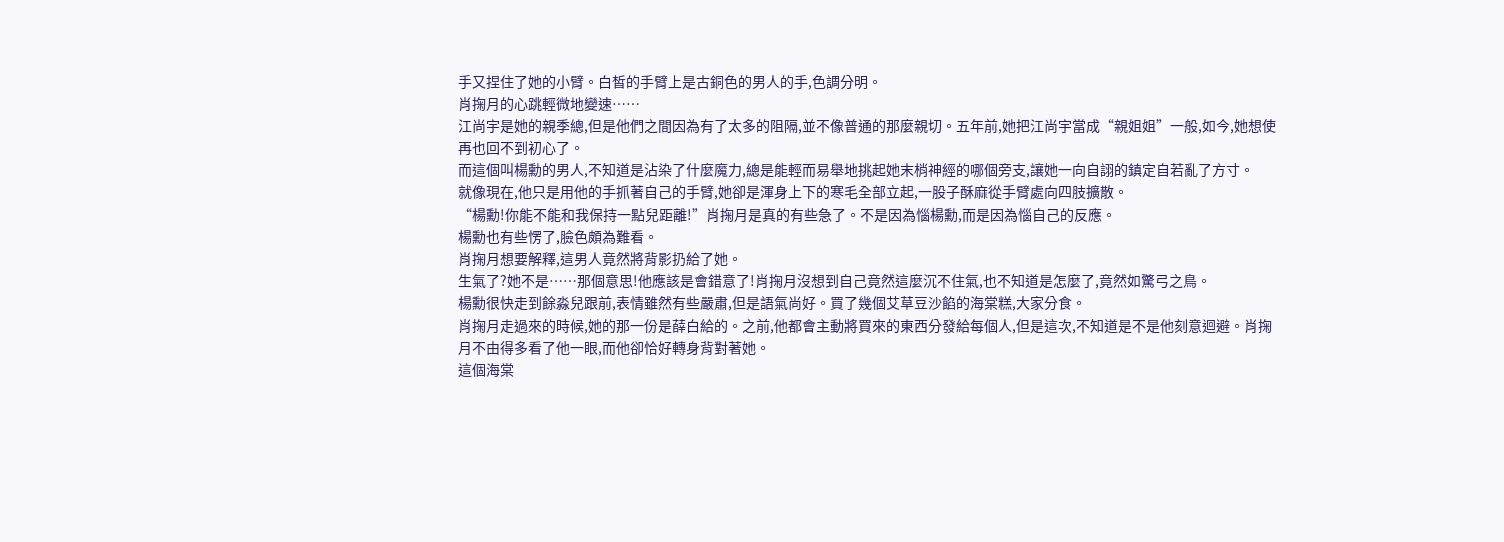手又捏住了她的小臂。白皙的手臂上是古銅色的男人的手,色調分明。
肖掬月的心跳輕微地變速……
江尚宇是她的親季總,但是他們之間因為有了太多的阻隔,並不像普通的那麼親切。五年前,她把江尚宇當成“親姐姐”一般,如今,她想使再也回不到初心了。
而這個叫楊勳的男人,不知道是沾染了什麼魔力,總是能輕而易舉地挑起她末梢神經的哪個旁支,讓她一向自詡的鎮定自若亂了方寸。
就像現在,他只是用他的手抓著自己的手臂,她卻是渾身上下的寒毛全部立起,一股子酥麻從手臂處向四肢擴散。
“楊勳!你能不能和我保持一點兒距離!”肖掬月是真的有些急了。不是因為惱楊勳,而是因為惱自己的反應。
楊勳也有些愣了,臉色頗為難看。
肖掬月想要解釋,這男人竟然將背影扔給了她。
生氣了?她不是……那個意思!他應該是會錯意了!肖掬月沒想到自己竟然這麼沉不住氣,也不知道是怎麼了,竟然如驚弓之鳥。
楊勳很快走到餘淼兒跟前,表情雖然有些嚴肅,但是語氣尚好。買了幾個艾草豆沙餡的海棠糕,大家分食。
肖掬月走過來的時候,她的那一份是薛白給的。之前,他都會主動將買來的東西分發給每個人,但是這次,不知道是不是他刻意迴避。肖掬月不由得多看了他一眼,而他卻恰好轉身背對著她。
這個海棠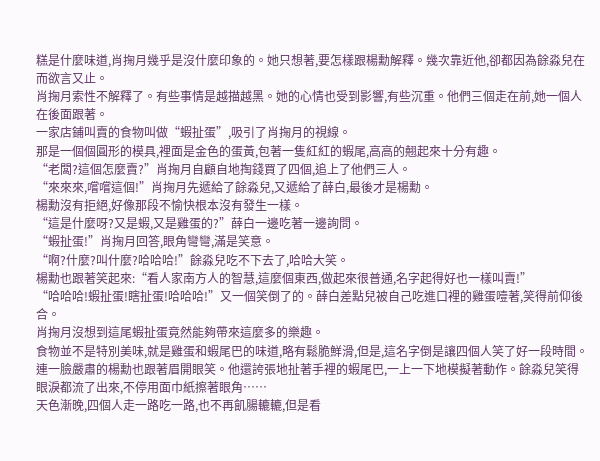糕是什麼味道,肖掬月幾乎是沒什麼印象的。她只想著,要怎樣跟楊勳解釋。幾次靠近他,卻都因為餘淼兒在而欲言又止。
肖掬月索性不解釋了。有些事情是越描越黑。她的心情也受到影響,有些沉重。他們三個走在前,她一個人在後面跟著。
一家店鋪叫賣的食物叫做“蝦扯蛋”,吸引了肖掬月的視線。
那是一個個圓形的模具,裡面是金色的蛋黃,包著一隻紅紅的蝦尾,高高的翹起來十分有趣。
“老闆?這個怎麼賣?”肖掬月自顧自地掏錢買了四個,追上了他們三人。
“來來來,嚐嚐這個!”肖掬月先遞給了餘淼兒,又遞給了薛白,最後才是楊勳。
楊勳沒有拒絕,好像那段不愉快根本沒有發生一樣。
“這是什麼呀?又是蝦,又是雞蛋的?”薛白一邊吃著一邊詢問。
“蝦扯蛋!”肖掬月回答,眼角彎彎,滿是笑意。
“啊?什麼?叫什麼?哈哈哈!”餘淼兒吃不下去了,哈哈大笑。
楊勳也跟著笑起來:“看人家南方人的智慧,這麼個東西,做起來很普通,名字起得好也一樣叫賣!”
“哈哈哈!蝦扯蛋!瞎扯蛋!哈哈哈!”又一個笑倒了的。薛白差點兒被自己吃進口裡的雞蛋噎著,笑得前仰後合。
肖掬月沒想到這尾蝦扯蛋竟然能夠帶來這麼多的樂趣。
食物並不是特別美味,就是雞蛋和蝦尾巴的味道,略有鬆脆鮮滑,但是,這名字倒是讓四個人笑了好一段時間。連一臉嚴肅的楊勳也跟著眉開眼笑。他還誇張地扯著手裡的蝦尾巴,一上一下地模擬著動作。餘淼兒笑得眼淚都流了出來,不停用面巾紙擦著眼角……
天色漸晚,四個人走一路吃一路,也不再飢腸轆轆,但是看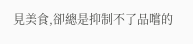見美食,卻總是抑制不了品嚐的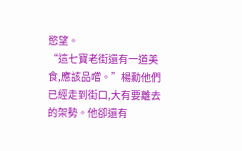慾望。
“這七寶老街還有一道美食,應該品嚐。”楊勳他們已經走到街口,大有要離去的架勢。他卻還有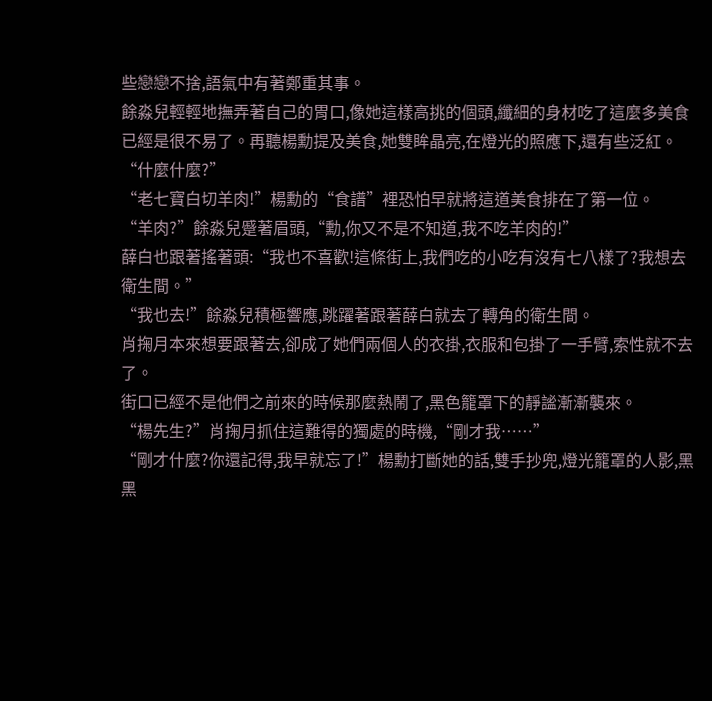些戀戀不捨,語氣中有著鄭重其事。
餘淼兒輕輕地撫弄著自己的胃口,像她這樣高挑的個頭,纖細的身材吃了這麼多美食已經是很不易了。再聽楊勳提及美食,她雙眸晶亮,在燈光的照應下,還有些泛紅。
“什麼什麼?”
“老七寶白切羊肉!”楊勳的“食譜”裡恐怕早就將這道美食排在了第一位。
“羊肉?”餘淼兒蹙著眉頭,“勳,你又不是不知道,我不吃羊肉的!”
薛白也跟著搖著頭:“我也不喜歡!這條街上,我們吃的小吃有沒有七八樣了?我想去衛生間。”
“我也去!”餘淼兒積極響應,跳躍著跟著薛白就去了轉角的衛生間。
肖掬月本來想要跟著去,卻成了她們兩個人的衣掛,衣服和包掛了一手臂,索性就不去了。
街口已經不是他們之前來的時候那麼熱鬧了,黑色籠罩下的靜謐漸漸襲來。
“楊先生?”肖掬月抓住這難得的獨處的時機,“剛才我……”
“剛才什麼?你還記得,我早就忘了!”楊勳打斷她的話,雙手抄兜,燈光籠罩的人影,黑黑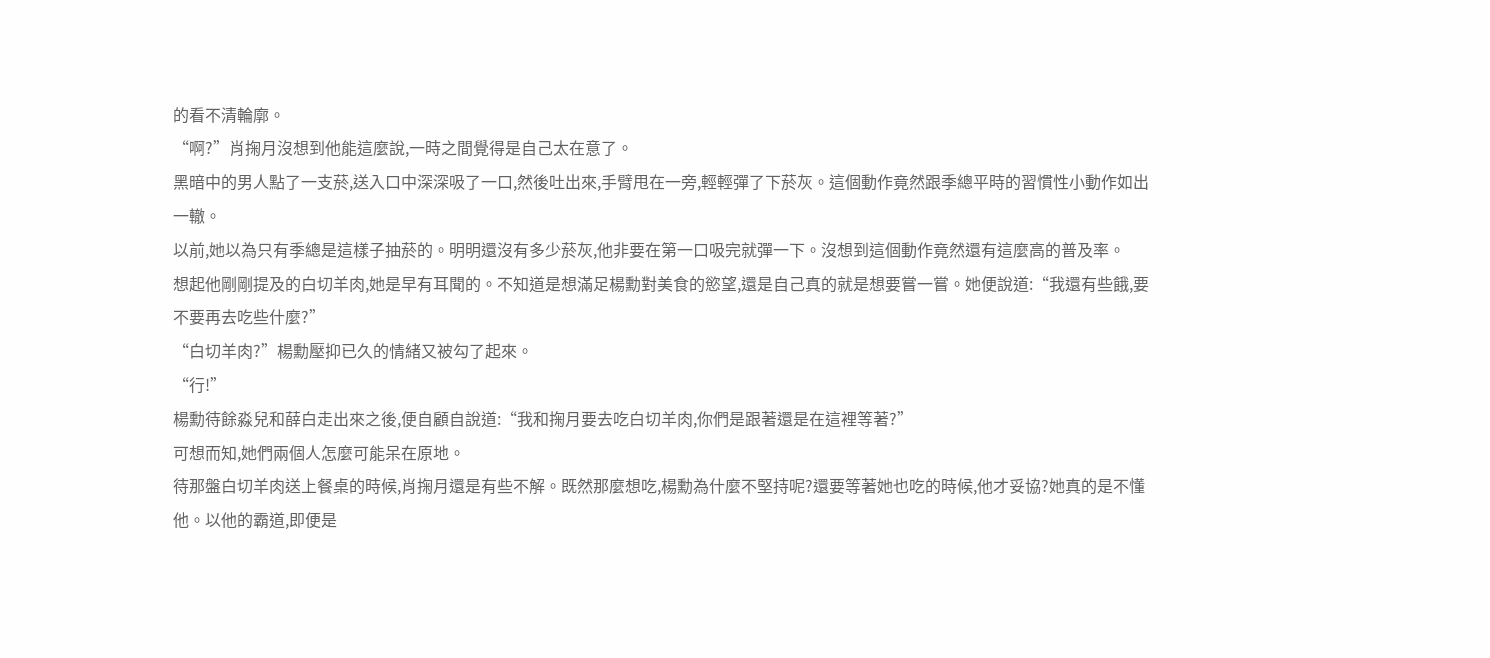的看不清輪廓。
“啊?”肖掬月沒想到他能這麼說,一時之間覺得是自己太在意了。
黑暗中的男人點了一支菸,送入口中深深吸了一口,然後吐出來,手臂甩在一旁,輕輕彈了下菸灰。這個動作竟然跟季總平時的習慣性小動作如出一轍。
以前,她以為只有季總是這樣子抽菸的。明明還沒有多少菸灰,他非要在第一口吸完就彈一下。沒想到這個動作竟然還有這麼高的普及率。
想起他剛剛提及的白切羊肉,她是早有耳聞的。不知道是想滿足楊勳對美食的慾望,還是自己真的就是想要嘗一嘗。她便說道:“我還有些餓,要不要再去吃些什麼?”
“白切羊肉?”楊勳壓抑已久的情緒又被勾了起來。
“行!”
楊勳待餘淼兒和薛白走出來之後,便自顧自說道:“我和掬月要去吃白切羊肉,你們是跟著還是在這裡等著?”
可想而知,她們兩個人怎麼可能呆在原地。
待那盤白切羊肉送上餐桌的時候,肖掬月還是有些不解。既然那麼想吃,楊勳為什麼不堅持呢?還要等著她也吃的時候,他才妥協?她真的是不懂他。以他的霸道,即便是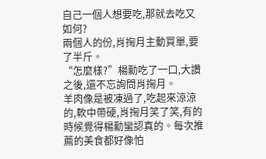自己一個人想要吃,那就去吃又如何?
兩個人的份,肖掬月主動買單,要了半斤。
“怎麼樣?”楊勳吃了一口,大讚之後,還不忘詢問肖掬月。
羊肉像是被凍過了,吃起來涼涼的,軟中帶硬,肖掬月笑了笑,有的時候覺得楊勳蠻認真的。每次推薦的美食都好像怕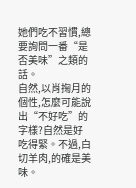她們吃不習慣,總要詢問一番“是否美味”之類的話。
自然,以肖掬月的個性,怎麼可能說出“不好吃”的字樣?自然是好吃得緊。不過,白切羊肉,的確是美味。